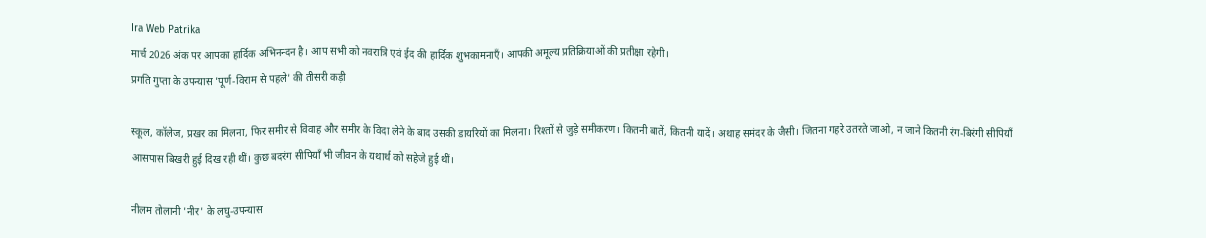Ira Web Patrika
मार्च 2026 अंक पर आपका हार्दिक अभिनन्दन है। आप सभी को नवरात्रि एवं ईद की हार्दिक शुभकामनाएँ। आपकी अमूल्य प्रतिक्रियाओं की प्रतीक्षा रहेगी।
प्रगति गुप्ता के उपन्यास 'पूर्ण-विराम से पहले' की तीसरी कड़ी

स्कूल, कॉलेज, प्रखर का मिलना, फिर समीर से विवाह और समीर के विदा लेने के बाद उसकी डायरियों का मिलना। रिश्तों से जुड़े समीकरण। कितनी बातें, कितनी यादें। अथाह समंदर के जैसी। जितना गहरे उतरते जाओ, न जाने कितनी रंग-बिरंगी सीपियाँ आसपास बिखरी हुई दिख रही थीं। कुछ बदरंग सीपियाँ भी जीवन के यथार्थ को सहेजे हुई थीं।

नीलम तोलानी 'नीर' के लघु-उपन्यास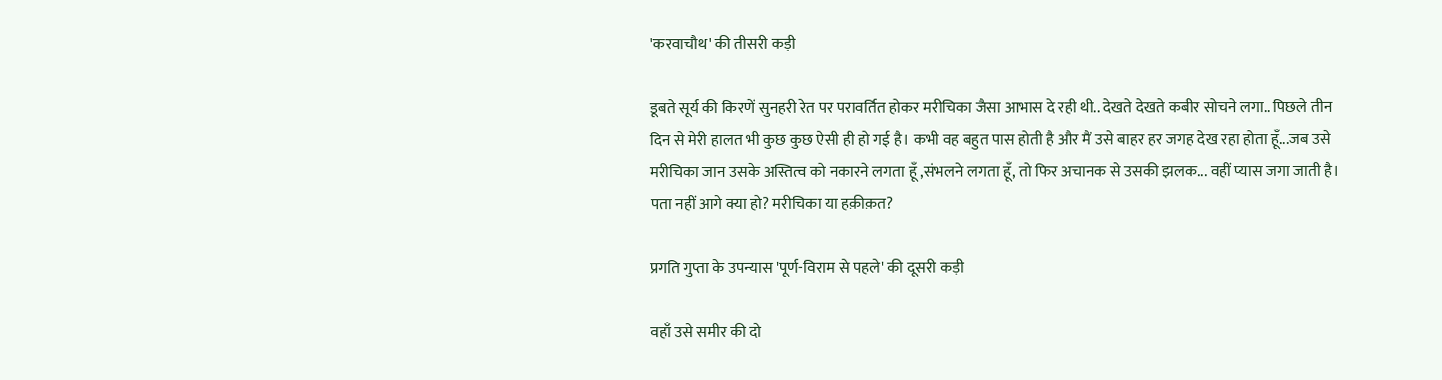'करवाचौथ' की तीसरी कड़ी

डूबते सूर्य की किरणें सुनहरी रेत पर परावर्तित होकर मरीचिका जैसा आभास दे रही थी.. देखते देखते कबीर सोचने लगा.. पिछले तीन दिन से मेरी हालत भी कुछ कुछ ऐसी ही हो गई है। कभी वह बहुत पास होती है और मैं उसे बाहर हर जगह देख रहा होता हूँ...जब उसे मरीचिका जान उसके अस्तित्व को नकारने लगता हूँ ,संभलने लगता हूँ, तो फिर अचानक से उसकी झलक... वहीं प्यास जगा जाती है। पता नहीं आगे क्या हो? मरीचिका या हक़ीक़त?

प्रगति गुप्ता के उपन्यास 'पूर्ण-विराम से पहले' की दूसरी कड़ी

वहाँ उसे समीर की दो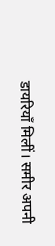डायरियाँ मिलीं। समीर अपनी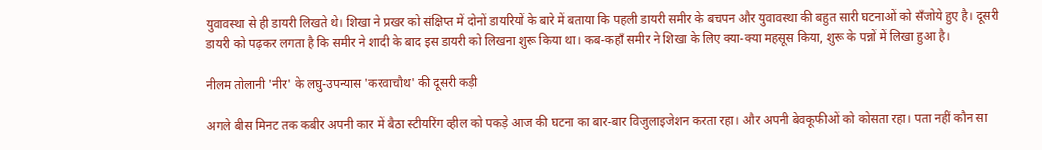युवावस्था से ही डायरी लिखते थे। शिखा ने प्रखर को संक्षिप्त में दोनों डायरियों के बारे में बताया कि पहली डायरी समीर के बचपन और युवावस्था की बहुत सारी घटनाओं को सँजोये हुए है। दूसरी डायरी को पढ़कर लगता है कि समीर ने शादी के बाद इस डायरी को लिखना शुरू किया था। कब-कहाँ समीर ने शिखा के लिए क्या-क्या महसूस किया, शुरू के पन्नों में लिखा हुआ है।

नीलम तोलानी 'नीर' के लघु-उपन्यास 'करवाचौथ' की दूसरी कड़ी

अगले बीस मिनट तक कबीर अपनी कार में बैठा स्टीयरिंग व्हील को पकड़े आज की घटना का बार-बार विजुलाइजेशन करता रहा। और अपनी बेवकूफीओं को कोसता रहा। पता नहीं कौन सा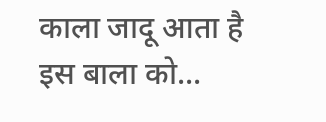काला जादू आता है इस बाला को...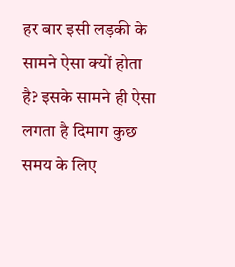हर बार इसी लड़की के सामने ऐसा क्यों होता है? इसके सामने ही ऐसा लगता है दिमाग कुछ समय के लिए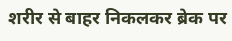शरीर से बाहर निकलकर ब्रेक पर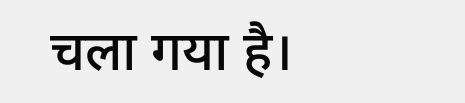चला गया है।